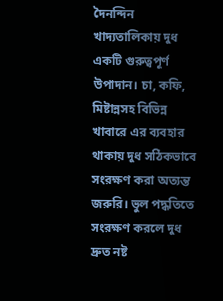দৈনন্দিন খাদ্যতালিকায় দুধ একটি গুরুত্বপূর্ণ উপাদান। চা, কফি, মিষ্টান্নসহ বিভিন্ন খাবারে এর ব্যবহার থাকায় দুধ সঠিকভাবে সংরক্ষণ করা অত্যন্ত জরুরি। ভুল পদ্ধতিতে সংরক্ষণ করলে দুধ দ্রুত নষ্ট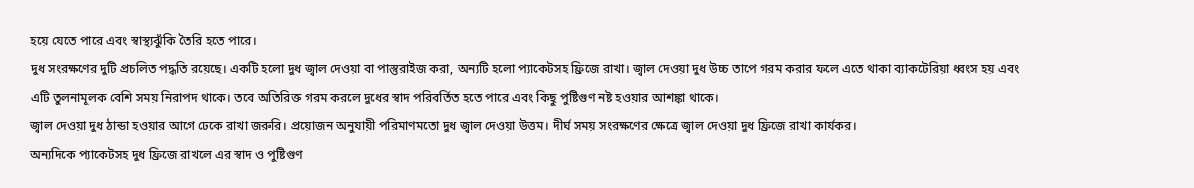হয়ে যেতে পারে এবং স্বাস্থ্যঝুঁকি তৈরি হতে পারে।
দুধ সংরক্ষণের দুটি প্রচলিত পদ্ধতি রয়েছে। একটি হলো দুধ জ্বাল দেওয়া বা পাস্তুরাইজ করা, অন্যটি হলো প্যাকেটসহ ফ্রিজে রাখা। জ্বাল দেওয়া দুধ উচ্চ তাপে গরম করার ফলে এতে থাকা ব্যাকটেরিয়া ধ্বংস হয় এবং এটি তুলনামূলক বেশি সময় নিরাপদ থাকে। তবে অতিরিক্ত গরম করলে দুধের স্বাদ পরিবর্তিত হতে পারে এবং কিছু পুষ্টিগুণ নষ্ট হওয়ার আশঙ্কা থাকে।
জ্বাল দেওয়া দুধ ঠান্ডা হওয়ার আগে ঢেকে রাখা জরুরি। প্রয়োজন অনুযায়ী পরিমাণমতো দুধ জ্বাল দেওয়া উত্তম। দীর্ঘ সময় সংরক্ষণের ক্ষেত্রে জ্বাল দেওয়া দুধ ফ্রিজে রাখা কার্যকর।
অন্যদিকে প্যাকেটসহ দুধ ফ্রিজে রাখলে এর স্বাদ ও পুষ্টিগুণ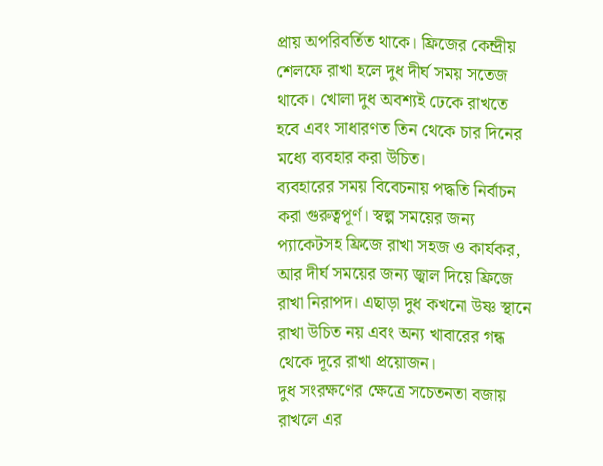প্রায় অপরিবর্তিত থাকে। ফ্রিজের কেন্দ্রীয় শেলফে রাখা হলে দুধ দীর্ঘ সময় সতেজ থাকে। খোলা দুধ অবশ্যই ঢেকে রাখতে হবে এবং সাধারণত তিন থেকে চার দিনের মধ্যে ব্যবহার করা উচিত।
ব্যবহারের সময় বিবেচনায় পদ্ধতি নির্বাচন করা গুরুত্বপূর্ণ। স্বল্প সময়ের জন্য প্যাকেটসহ ফ্রিজে রাখা সহজ ও কার্যকর, আর দীর্ঘ সময়ের জন্য জ্বাল দিয়ে ফ্রিজে রাখা নিরাপদ। এছাড়া দুধ কখনো উষ্ণ স্থানে রাখা উচিত নয় এবং অন্য খাবারের গন্ধ থেকে দূরে রাখা প্রয়োজন।
দুধ সংরক্ষণের ক্ষেত্রে সচেতনতা বজায় রাখলে এর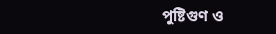পুষ্টিগুণ ও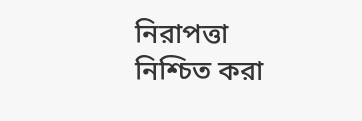নিরাপত্তা নিশ্চিত করা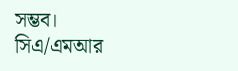সম্ভব।
সিএ/এমআর